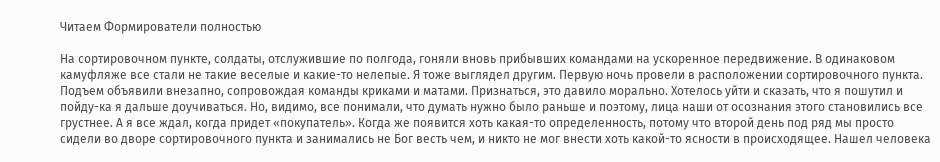Читаем Формирователи полностью

На сортировочном пункте, солдаты, отслужившие по полгода, гоняли вновь прибывших командами на ускоренное передвижение. В одинаковом камуфляже все стали не такие веселые и какие-то нелепые. Я тоже выглядел другим. Первую ночь провели в расположении сортировочного пункта. Подъем объявили внезапно, сопровождая команды криками и матами. Признаться, это давило морально. Хотелось уйти и сказать, что я пошутил и пойду-ка я дальше доучиваться. Но, видимо, все понимали, что думать нужно было раньше и поэтому, лица наши от осознания этого становились все грустнее. А я все ждал, когда придет «покупатель». Когда же появится хоть какая-то определенность, потому что второй день под ряд мы просто сидели во дворе сортировочного пункта и занимались не Бог весть чем, и никто не мог внести хоть какой-то ясности в происходящее. Нашел человека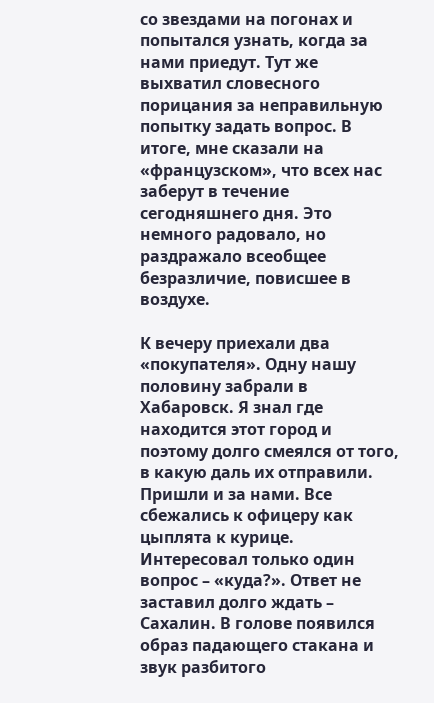со звездами на погонах и попытался узнать, когда за нами приедут. Тут же выхватил словесного порицания за неправильную попытку задать вопрос. В итоге, мне сказали на «французском», что всех нас заберут в течение сегодняшнего дня. Это немного радовало, но раздражало всеобщее безразличие, повисшее в воздухе.

К вечеру приехали два «покупателя». Одну нашу половину забрали в Хабаровск. Я знал где находится этот город и поэтому долго смеялся от того, в какую даль их отправили. Пришли и за нами. Все сбежались к офицеру как цыплята к курице. Интересовал только один вопрос – «куда?». Ответ не заставил долго ждать – Сахалин. В голове появился образ падающего стакана и звук разбитого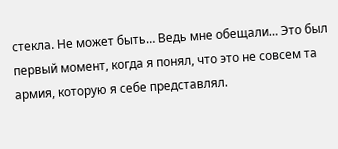стекла. Не может быть… Ведь мне обещали… Это был первый момент, когда я понял, что это не совсем та армия, которую я себе представлял.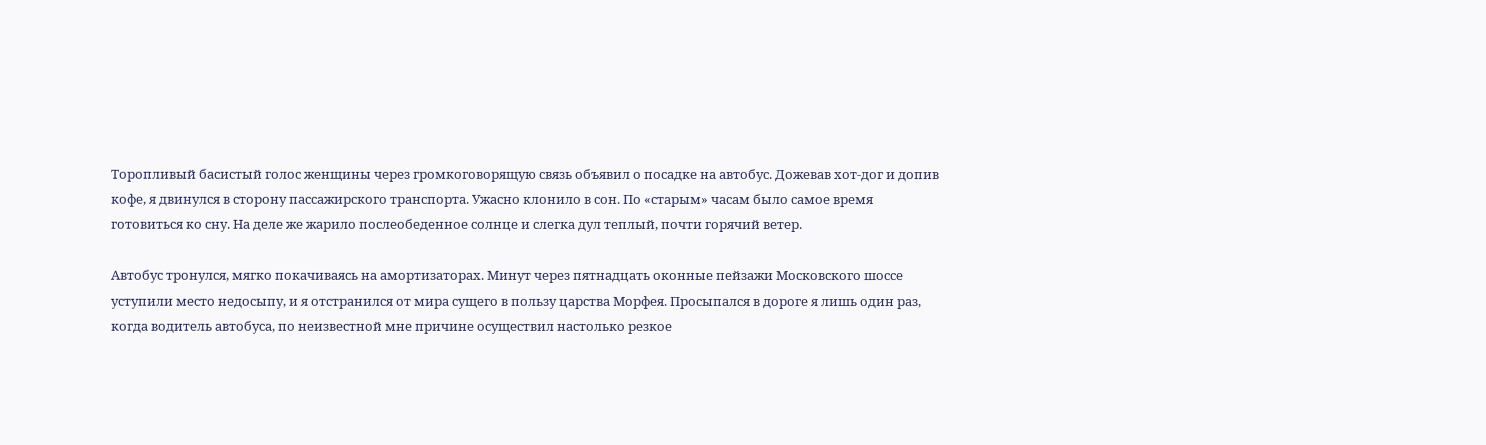Торопливый басистый голос женщины через громкоговорящую связь объявил о посадке на автобус. Дожевав хот-дог и допив кофе, я двинулся в сторону пассажирского транспорта. Ужасно клонило в сон. По «старым» часам было самое время готовиться ко сну. На деле же жарило послеобеденное солнце и слегка дул теплый, почти горячий ветер.

Автобус тронулся, мягко покачиваясь на амортизаторах. Минут через пятнадцать оконные пейзажи Московского шоссе уступили место недосыпу, и я отстранился от мира сущего в пользу царства Морфея. Просыпался в дороге я лишь один раз, когда водитель автобуса, по неизвестной мне причине осуществил настолько резкое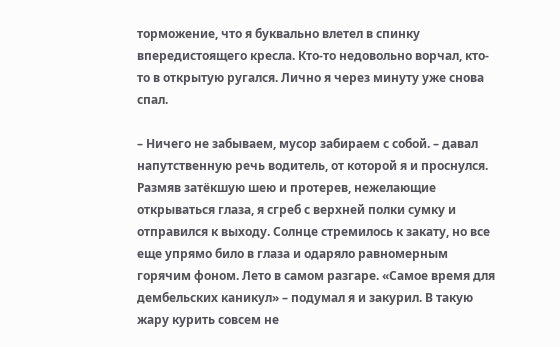торможение, что я буквально влетел в спинку впередистоящего кресла. Кто-то недовольно ворчал, кто-то в открытую ругался. Лично я через минуту уже снова спал.

– Ничего не забываем, мусор забираем с собой. – давал напутственную речь водитель, от которой я и проснулся. Размяв затёкшую шею и протерев, нежелающие открываться глаза, я сгреб с верхней полки сумку и отправился к выходу. Солнце стремилось к закату, но все еще упрямо било в глаза и одаряло равномерным горячим фоном. Лето в самом разгаре. «Самое время для дембельских каникул» – подумал я и закурил. В такую жару курить совсем не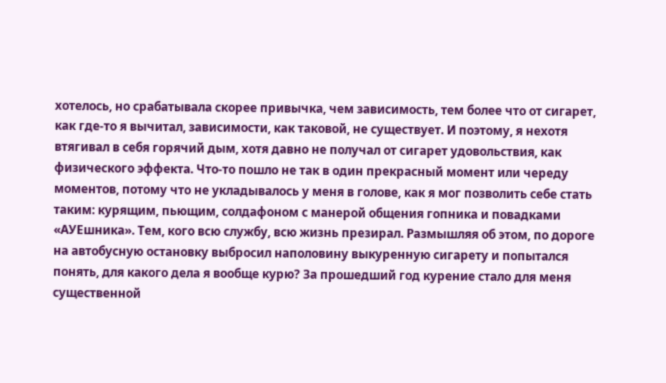хотелось, но срабатывала скорее привычка, чем зависимость, тем более что от сигарет, как где-то я вычитал, зависимости, как таковой, не существует. И поэтому, я нехотя втягивал в себя горячий дым, хотя давно не получал от сигарет удовольствия, как физического эффекта. Что-то пошло не так в один прекрасный момент или череду моментов, потому что не укладывалось у меня в голове, как я мог позволить себе стать таким: курящим, пьющим, солдафоном с манерой общения гопника и повадками «АУЕшника». Тем, кого всю службу, всю жизнь презирал. Размышляя об этом, по дороге на автобусную остановку выбросил наполовину выкуренную сигарету и попытался понять, для какого дела я вообще курю? За прошедший год курение стало для меня существенной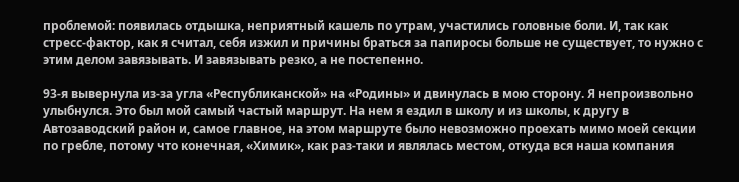проблемой: появилась отдышка, неприятный кашель по утрам, участились головные боли. И, так как стресс-фактор, как я считал, себя изжил и причины браться за папиросы больше не существует, то нужно с этим делом завязывать. И завязывать резко, а не постепенно.

93-я вывернула из-за угла «Республиканской» на «Родины» и двинулась в мою сторону. Я непроизвольно улыбнулся. Это был мой самый частый маршрут. На нем я ездил в школу и из школы, к другу в Автозаводский район и, самое главное, на этом маршруте было невозможно проехать мимо моей секции по гребле, потому что конечная, «Химик», как раз-таки и являлась местом, откуда вся наша компания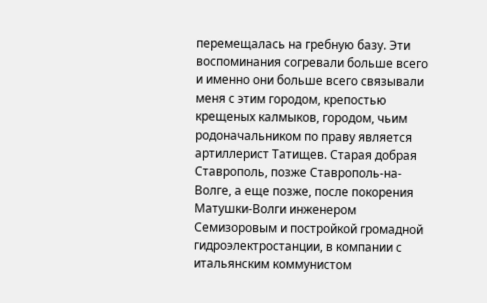перемещалась на гребную базу. Эти воспоминания согревали больше всего и именно они больше всего связывали меня с этим городом, крепостью крещеных калмыков, городом, чьим родоначальником по праву является артиллерист Татищев. Старая добрая Ставрополь, позже Ставрополь-на-Волге, а еще позже, после покорения Матушки-Волги инженером Семизоровым и постройкой громадной гидроэлектростанции, в компании с итальянским коммунистом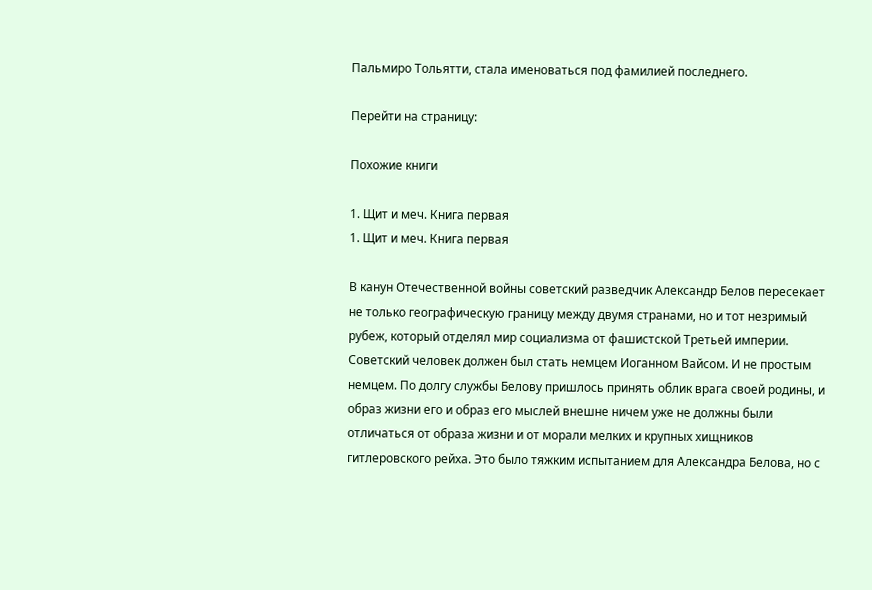Пальмиро Тольятти, стала именоваться под фамилией последнего.

Перейти на страницу:

Похожие книги

1. Щит и меч. Книга первая
1. Щит и меч. Книга первая

В канун Отечественной войны советский разведчик Александр Белов пересекает не только географическую границу между двумя странами, но и тот незримый рубеж, который отделял мир социализма от фашистской Третьей империи. Советский человек должен был стать немцем Иоганном Вайсом. И не простым немцем. По долгу службы Белову пришлось принять облик врага своей родины, и образ жизни его и образ его мыслей внешне ничем уже не должны были отличаться от образа жизни и от морали мелких и крупных хищников гитлеровского рейха. Это было тяжким испытанием для Александра Белова, но с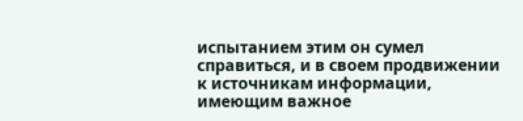испытанием этим он сумел справиться, и в своем продвижении к источникам информации, имеющим важное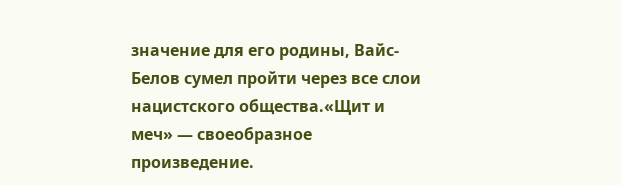значение для его родины, Вайс-Белов сумел пройти через все слои нацистского общества.«Щит и меч» — своеобразное произведение.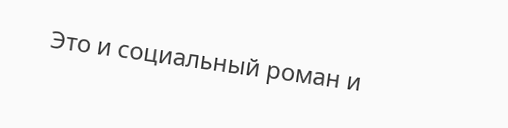Это и социальный роман и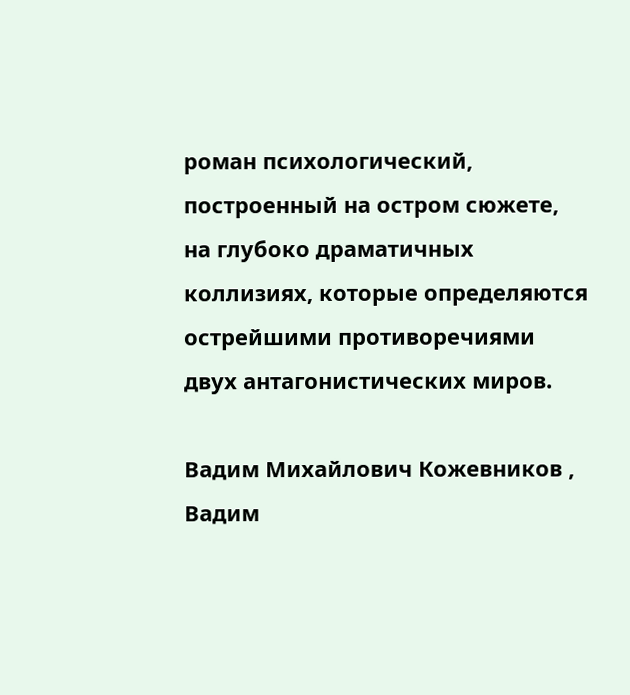роман психологический, построенный на остром сюжете, на глубоко драматичных коллизиях, которые определяются острейшими противоречиями двух антагонистических миров.

Вадим Михайлович Кожевников , Вадим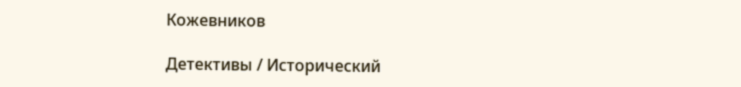Кожевников

Детективы / Исторический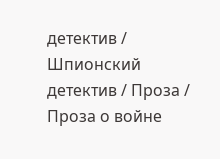детектив / Шпионский детектив / Проза / Проза о войне